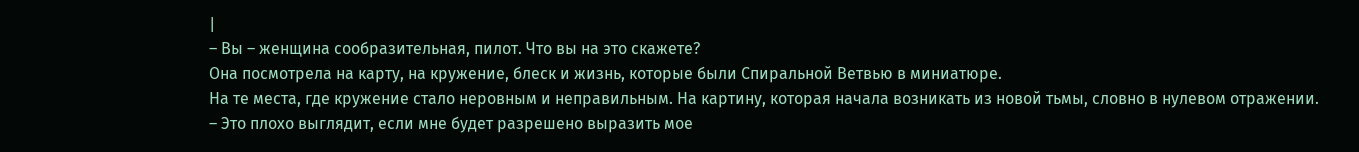|
– Вы – женщина сообразительная, пилот. Что вы на это скажете?
Она посмотрела на карту, на кружение, блеск и жизнь, которые были Спиральной Ветвью в миниатюре.
На те места, где кружение стало неровным и неправильным. На картину, которая начала возникать из новой тьмы, словно в нулевом отражении.
– Это плохо выглядит, если мне будет разрешено выразить мое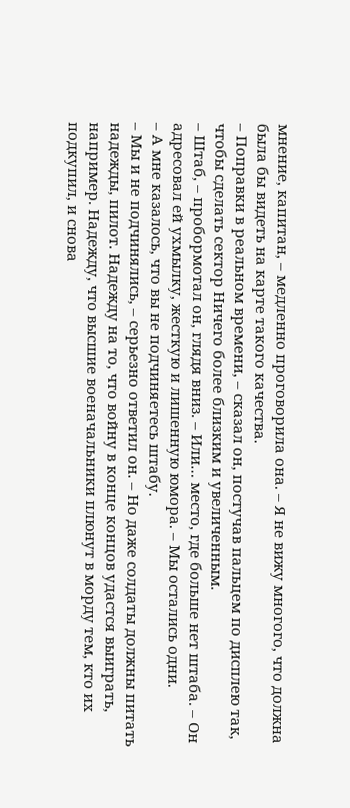мнение, капитан, – медленно проговорила она. – Я не вижу многого, что должна была бы видеть на карте такого качества.
– Поправки в реальном времени, – сказал он, постучав пальцем по дисплею так, чтобы сделать сектор Ничего более близким и увеличенным.
– Штаб, – пробормотал он, глядя вниз. – Или… место, где больше нет штаба. – Он адресовал ей ухмылку, жесткую и лишенную юмора. – Мы остались одни.
– А мне казалось, что вы не подчиняетесь штабу.
– Мы и не подчинялись, – серьезно ответил он. – Но даже солдаты должны питать надежды, пилот. Надежду на то, что войну в конце концов удастся выиграть, например. Надежду, что высшие военачальники плюнут в морду тем, кто их подкупил, и снова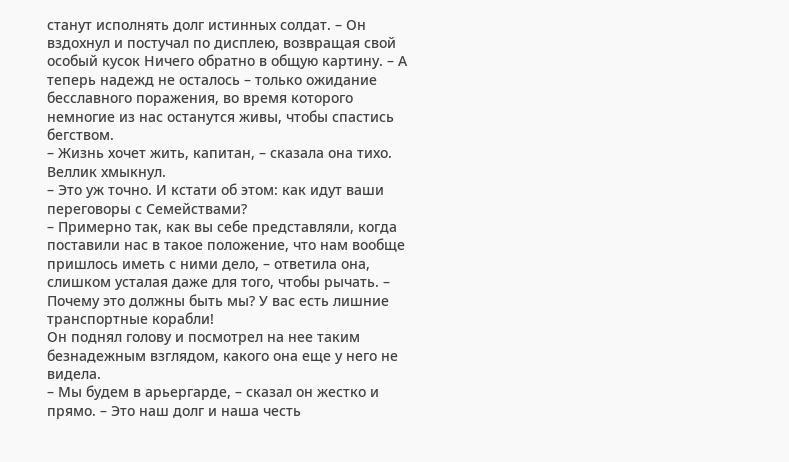станут исполнять долг истинных солдат. – Он вздохнул и постучал по дисплею, возвращая свой особый кусок Ничего обратно в общую картину. – А теперь надежд не осталось – только ожидание бесславного поражения, во время которого немногие из нас останутся живы, чтобы спастись бегством.
– Жизнь хочет жить, капитан, – сказала она тихо. Веллик хмыкнул.
– Это уж точно. И кстати об этом: как идут ваши переговоры с Семействами?
– Примерно так, как вы себе представляли, когда поставили нас в такое положение, что нам вообще пришлось иметь с ними дело, – ответила она, слишком усталая даже для того, чтобы рычать. – Почему это должны быть мы? У вас есть лишние транспортные корабли!
Он поднял голову и посмотрел на нее таким безнадежным взглядом, какого она еще у него не видела.
– Мы будем в арьергарде, – сказал он жестко и прямо. – Это наш долг и наша честь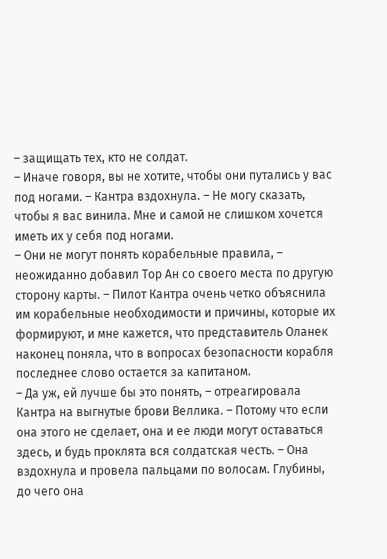– защищать тех, кто не солдат.
– Иначе говоря, вы не хотите, чтобы они путались у вас под ногами. – Кантра вздохнула. – Не могу сказать, чтобы я вас винила. Мне и самой не слишком хочется иметь их у себя под ногами.
– Они не могут понять корабельные правила, – неожиданно добавил Тор Ан со своего места по другую сторону карты. – Пилот Кантра очень четко объяснила им корабельные необходимости и причины, которые их формируют, и мне кажется, что представитель Оланек наконец поняла, что в вопросах безопасности корабля последнее слово остается за капитаном.
– Да уж, ей лучше бы это понять, – отреагировала Кантра на выгнутые брови Веллика. – Потому что если она этого не сделает, она и ее люди могут оставаться здесь, и будь проклята вся солдатская честь. – Она вздохнула и провела пальцами по волосам. Глубины, до чего она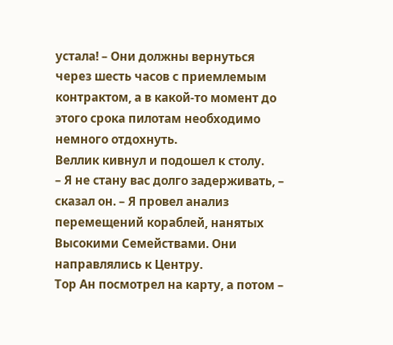устала! – Они должны вернуться через шесть часов с приемлемым контрактом, а в какой-то момент до этого срока пилотам необходимо немного отдохнуть.
Веллик кивнул и подошел к столу.
– Я не стану вас долго задерживать, – сказал он. – Я провел анализ перемещений кораблей, нанятых Высокими Семействами. Они направлялись к Центру.
Тор Ан посмотрел на карту, а потом –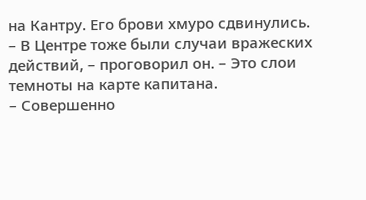на Кантру. Его брови хмуро сдвинулись.
– В Центре тоже были случаи вражеских действий, – проговорил он. – Это слои темноты на карте капитана.
– Совершенно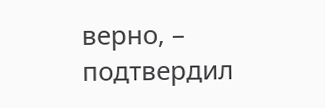верно, – подтвердил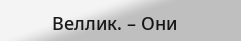Веллик. – Они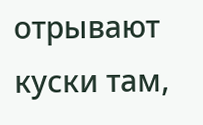отрывают куски там,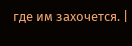где им захочется. |